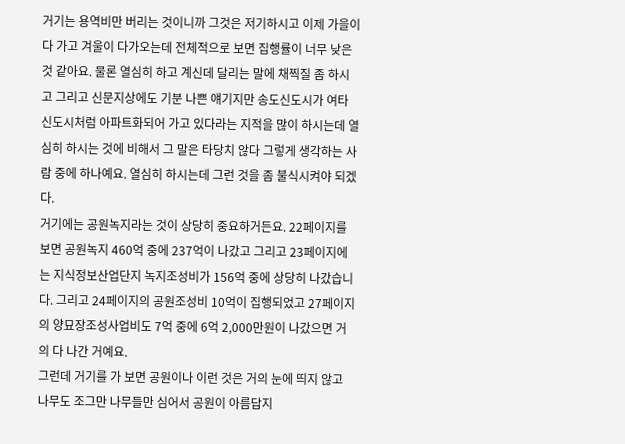거기는 용역비만 버리는 것이니까 그것은 저기하시고 이제 가을이 다 가고 겨울이 다가오는데 전체적으로 보면 집행률이 너무 낮은 것 같아요. 물론 열심히 하고 계신데 달리는 말에 채찍질 좀 하시고 그리고 신문지상에도 기분 나쁜 얘기지만 송도신도시가 여타 신도시처럼 아파트화되어 가고 있다라는 지적을 많이 하시는데 열심히 하시는 것에 비해서 그 말은 타당치 않다 그렇게 생각하는 사람 중에 하나예요. 열심히 하시는데 그런 것을 좀 불식시켜야 되겠다.
거기에는 공원녹지라는 것이 상당히 중요하거든요. 22페이지를 보면 공원녹지 460억 중에 237억이 나갔고 그리고 23페이지에는 지식정보산업단지 녹지조성비가 156억 중에 상당히 나갔습니다. 그리고 24페이지의 공원조성비 10억이 집행되었고 27페이지의 양묘장조성사업비도 7억 중에 6억 2,000만원이 나갔으면 거의 다 나간 거예요.
그런데 거기를 가 보면 공원이나 이런 것은 거의 눈에 띄지 않고 나무도 조그만 나무들만 심어서 공원이 아름답지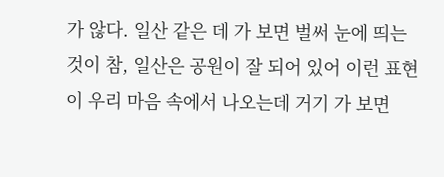가 않다. 일산 같은 데 가 보면 벌써 눈에 띄는 것이 참, 일산은 공원이 잘 되어 있어 이런 표현이 우리 마음 속에서 나오는데 거기 가 보면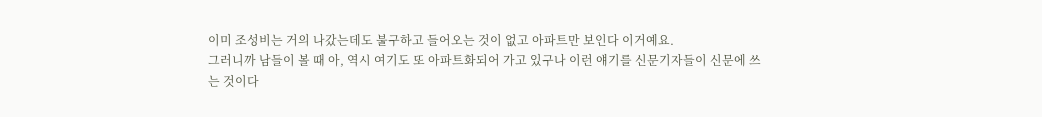이미 조성비는 거의 나갔는데도 불구하고 들어오는 것이 없고 아파트만 보인다 이거예요.
그러니까 남들이 볼 때 아, 역시 여기도 또 아파트화되어 가고 있구나 이런 얘기를 신문기자들이 신문에 쓰는 것이다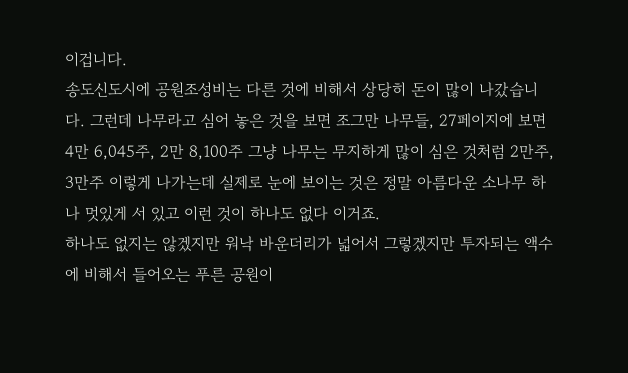이겁니다.
송도신도시에 공원조성비는 다른 것에 비해서 상당히 돈이 많이 나갔습니다. 그런데 나무라고 심어 놓은 것을 보면 조그만 나무들, 27페이지에 보면 4만 6,045주, 2만 8,100주 그냥 나무는 무지하게 많이 심은 것처럼 2만주, 3만주 이렇게 나가는데 실제로 눈에 보이는 것은 정말 아름다운 소나무 하나 멋있게 서 있고 이런 것이 하나도 없다 이거죠.
하나도 없지는 않겠지만 워낙 바운더리가 넓어서 그렇겠지만 투자되는 액수에 비해서 들어오는 푸른 공원이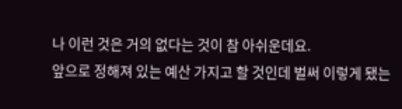나 이런 것은 거의 없다는 것이 참 아쉬운데요.
앞으로 정해져 있는 예산 가지고 할 것인데 벌써 이렇게 됐는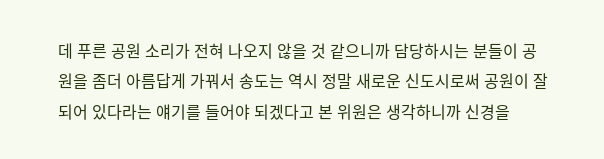데 푸른 공원 소리가 전혀 나오지 않을 것 같으니까 담당하시는 분들이 공원을 좀더 아름답게 가꿔서 송도는 역시 정말 새로운 신도시로써 공원이 잘 되어 있다라는 얘기를 들어야 되겠다고 본 위원은 생각하니까 신경을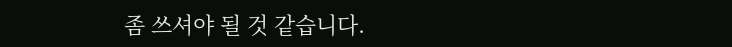좀 쓰셔야 될 것 같습니다.